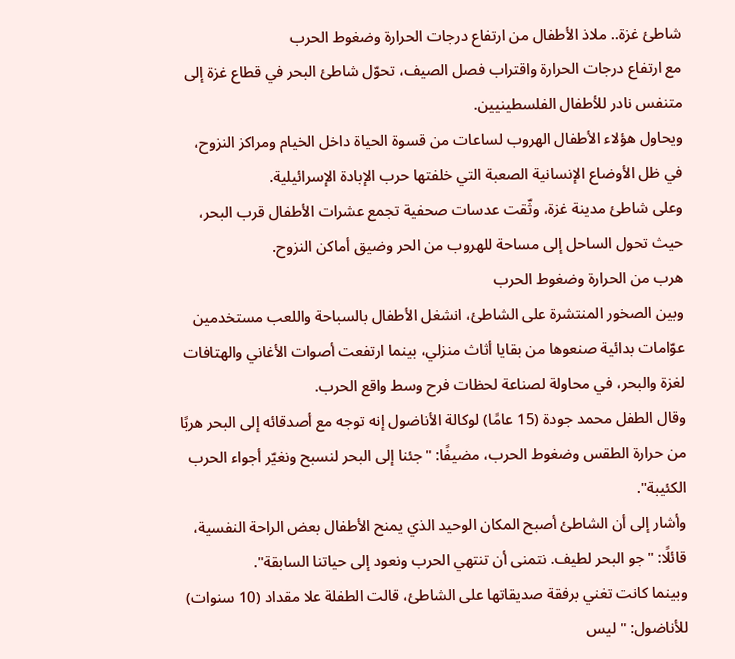شاطئ غزة.. ملاذ الأطفال من ارتفاع درجات الحرارة وضغوط الحرب
مع ارتفاع درجات الحرارة واقتراب فصل الصيف، تحوّل شاطئ البحر في قطاع غزة إلى متنفس نادر للأطفال الفلسطينيين.
ويحاول هؤلاء الأطفال الهروب لساعات من قسوة الحياة داخل الخيام ومراكز النزوح، في ظل الأوضاع الإنسانية الصعبة التي خلفتها حرب الإبادة الإسرائيلية.
وعلى شاطئ مدينة غزة، وثّقت عدسات صحفية تجمع عشرات الأطفال قرب البحر، حيث تحول الساحل إلى مساحة للهروب من الحر وضيق أماكن النزوح.
هرب من الحرارة وضغوط الحرب
وبين الصخور المنتشرة على الشاطئ، انشغل الأطفال بالسباحة واللعب مستخدمين عوّامات بدائية صنعوها من بقايا أثاث منزلي، بينما ارتفعت أصوات الأغاني والهتافات لغزة والبحر، في محاولة لصناعة لحظات فرح وسط واقع الحرب.
وقال الطفل محمد جودة (15 عامًا) لوكالة الأناضول إنه توجه مع أصدقائه إلى البحر هربًا من حرارة الطقس وضغوط الحرب، مضيفًا: "جئنا إلى البحر لنسبح ونغيّر أجواء الحرب الكئيبة".
وأشار إلى أن الشاطئ أصبح المكان الوحيد الذي يمنح الأطفال بعض الراحة النفسية، قائلًا: "جو البحر لطيف. نتمنى أن تنتهي الحرب ونعود إلى حياتنا السابقة".
وبينما كانت تغني برفقة صديقاتها على الشاطئ، قالت الطفلة علا مقداد (10 سنوات) للأناضول: "ليس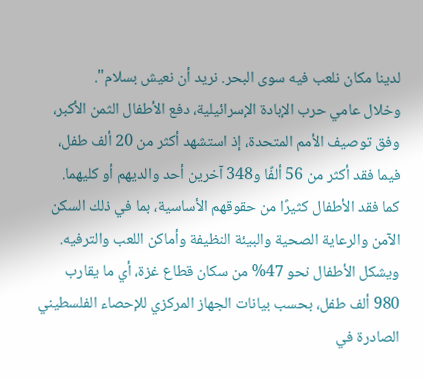لدينا مكان نلعب فيه سوى البحر. نريد أن نعيش بسلام".
وخلال عامي حرب الإبادة الإسرائيلية، دفع الأطفال الثمن الأكبر، وفق توصيف الأمم المتحدة، إذ استشهد أكثر من 20 ألف طفل، فيما فقد أكثر من 56 ألفًا و348 آخرين أحد والديهم أو كليهما.
كما فقد الأطفال كثيرًا من حقوقهم الأساسية، بما في ذلك السكن الآمن والرعاية الصحية والبيئة النظيفة وأماكن اللعب والترفيه.
ويشكل الأطفال نحو 47% من سكان قطاع غزة، أي ما يقارب 980 ألف طفل، بحسب بيانات الجهاز المركزي للإحصاء الفلسطيني الصادرة في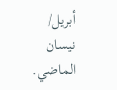أبريل/ نيسان الماضي.